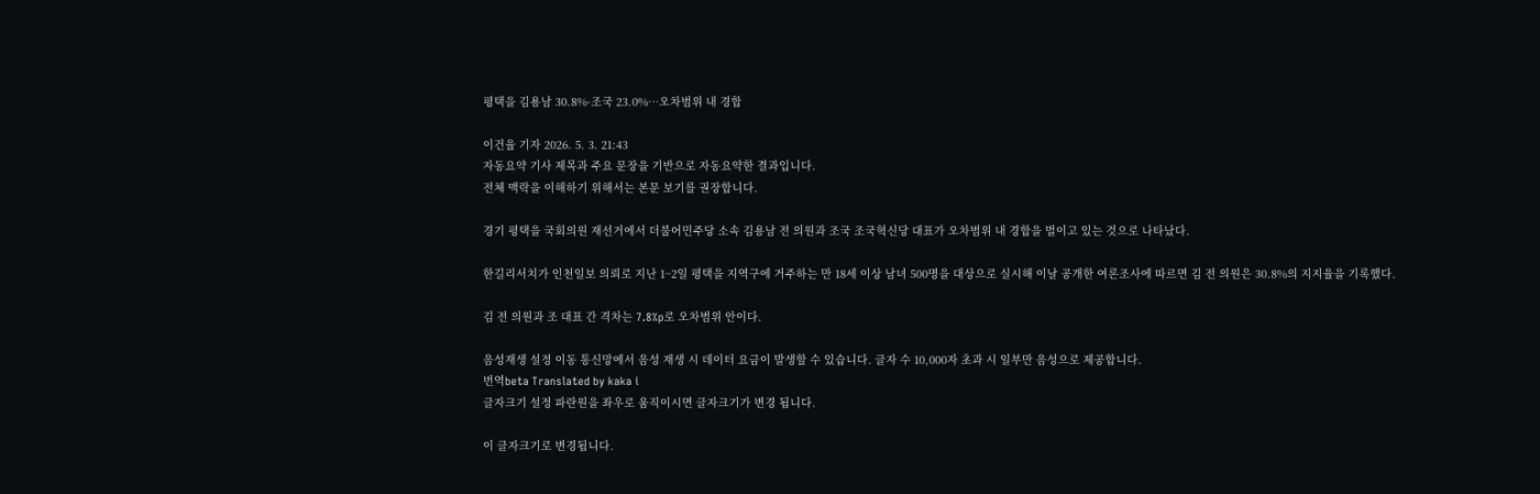평택을 김용남 30.8%·조국 23.0%…오차범위 내 경합

이건율 기자 2026. 5. 3. 21:43
자동요약 기사 제목과 주요 문장을 기반으로 자동요약한 결과입니다.
전체 맥락을 이해하기 위해서는 본문 보기를 권장합니다.

경기 평택을 국회의원 재선거에서 더불어민주당 소속 김용남 전 의원과 조국 조국혁신당 대표가 오차범위 내 경합을 벌이고 있는 것으로 나타났다.

한길리서치가 인천일보 의뢰로 지난 1~2일 평택을 지역구에 거주하는 만 18세 이상 남녀 500명을 대상으로 실시해 이날 공개한 여론조사에 따르면 김 전 의원은 30.8%의 지지율을 기록했다.

김 전 의원과 조 대표 간 격차는 7.8%p로 오차범위 안이다.

음성재생 설정 이동 통신망에서 음성 재생 시 데이터 요금이 발생할 수 있습니다. 글자 수 10,000자 초과 시 일부만 음성으로 제공합니다.
번역beta Translated by kaka i
글자크기 설정 파란원을 좌우로 움직이시면 글자크기가 변경 됩니다.

이 글자크기로 변경됩니다.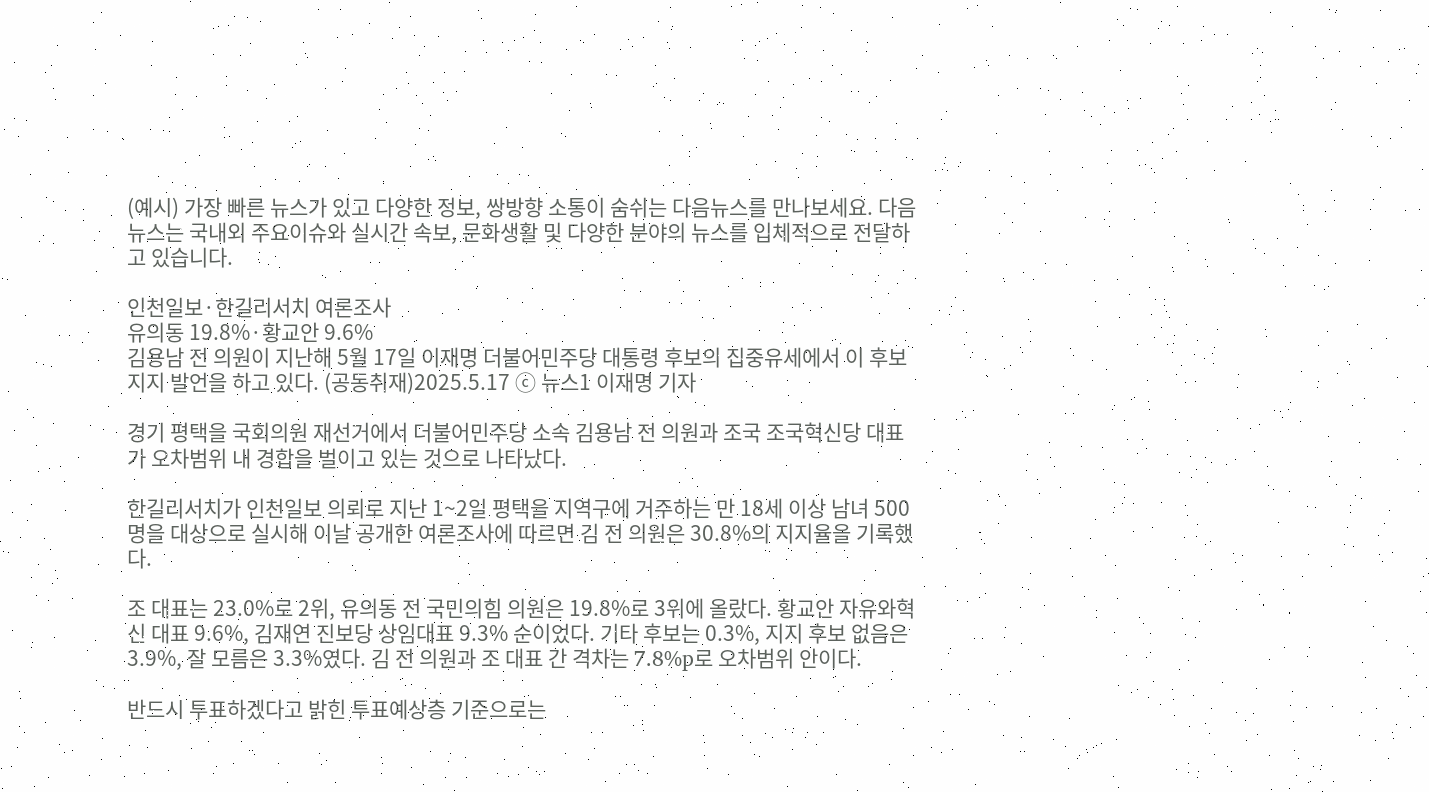(예시) 가장 빠른 뉴스가 있고 다양한 정보, 쌍방향 소통이 숨쉬는 다음뉴스를 만나보세요. 다음뉴스는 국내외 주요이슈와 실시간 속보, 문화생활 및 다양한 분야의 뉴스를 입체적으로 전달하고 있습니다.

인천일보·한길리서치 여론조사
유의동 19.8%·황교안 9.6%
김용남 전 의원이 지난해 5월 17일 이재명 더불어민주당 대통령 후보의 집중유세에서 이 후보 지지 발언을 하고 있다. (공동취재)2025.5.17 ⓒ 뉴스1 이재명 기자

경기 평택을 국회의원 재선거에서 더불어민주당 소속 김용남 전 의원과 조국 조국혁신당 대표가 오차범위 내 경합을 벌이고 있는 것으로 나타났다.

한길리서치가 인천일보 의뢰로 지난 1~2일 평택을 지역구에 거주하는 만 18세 이상 남녀 500명을 대상으로 실시해 이날 공개한 여론조사에 따르면 김 전 의원은 30.8%의 지지율을 기록했다.

조 대표는 23.0%로 2위, 유의동 전 국민의힘 의원은 19.8%로 3위에 올랐다. 황교안 자유와혁신 대표 9.6%, 김재연 진보당 상임대표 9.3% 순이었다. 기타 후보는 0.3%, 지지 후보 없음은 3.9%, 잘 모름은 3.3%였다. 김 전 의원과 조 대표 간 격차는 7.8%p로 오차범위 안이다.

반드시 투표하겠다고 밝힌 투표예상층 기준으로는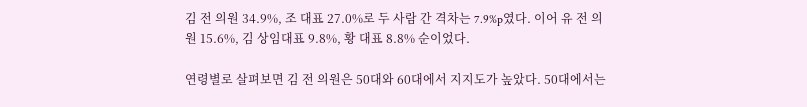김 전 의원 34.9%, 조 대표 27.0%로 두 사람 간 격차는 7.9%p였다. 이어 유 전 의원 15.6%, 김 상임대표 9.8%, 황 대표 8.8% 순이었다.

연령별로 살펴보면 김 전 의원은 50대와 60대에서 지지도가 높았다. 50대에서는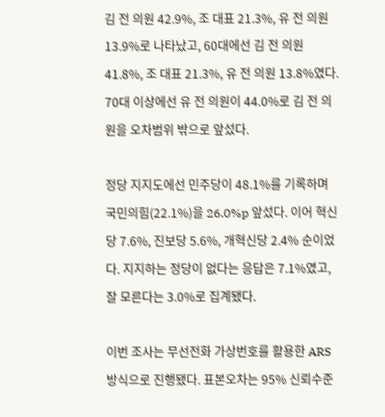김 전 의원 42.9%, 조 대표 21.3%, 유 전 의원 13.9%로 나타났고, 60대에선 김 전 의원 41.8%, 조 대표 21.3%, 유 전 의원 13.8%였다. 70대 이상에선 유 전 의원이 44.0%로 김 전 의원을 오차범위 밖으로 앞섰다.

정당 지지도에선 민주당이 48.1%를 기록하며 국민의힘(22.1%)을 26.0%p 앞섰다. 이어 혁신당 7.6%, 진보당 5.6%, 개혁신당 2.4% 순이었다. 지지하는 정당이 없다는 응답은 7.1%였고, 잘 모른다는 3.0%로 집계됐다.

이번 조사는 무선전화 가상번호를 활용한 ARS 방식으로 진행됐다. 표본오차는 95% 신뢰수준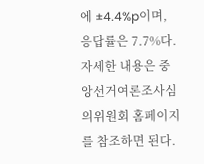에 ±4.4%p이며, 응답률은 7.7%다. 자세한 내용은 중앙선거여론조사심의위원회 홈페이지를 참조하면 된다.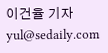이건율 기자 yul@sedaily.com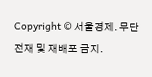Copyright © 서울경제. 무단전재 및 재배포 금지.